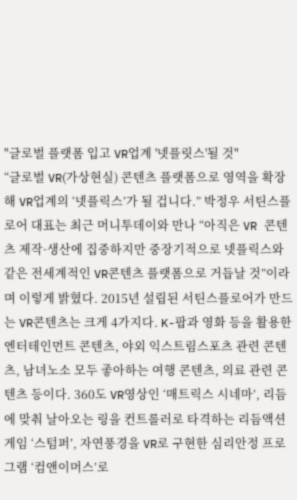"글로벌 플랫폼 입고 VR업계 '넷플릿스'될 것"
“글로벌 VR(가상현실) 콘텐츠 플랫폼으로 영역을 확장해 VR업계의 ‘넷플릭스’가 될 겁니다.” 박정우 서틴스플로어 대표는 최근 머니투데이와 만나 “아직은 VR 콘텐츠 제작·생산에 집중하지만 중장기적으로 넷플릭스와 같은 전세계적인 VR콘텐츠 플랫폼으로 거듭날 것”이라며 이렇게 밝혔다. 2015년 설립된 서틴스플로어가 만드는 VR콘텐츠는 크게 4가지다. K-팝과 영화 등을 활용한 엔터테인먼트 콘텐츠, 야외 익스트림스포츠 관련 콘텐츠, 남녀노소 모두 좋아하는 여행 콘텐츠, 의료 관련 콘텐츠 등이다. 360도 VR영상인 ‘매트릭스 시네마’, 리듬에 맞춰 날아오는 링을 컨트롤러로 타격하는 리듬액션게임 ‘스텀퍼’, 자연풍경을 VR로 구현한 심리안정 프로그램 ‘컴앤이머스’로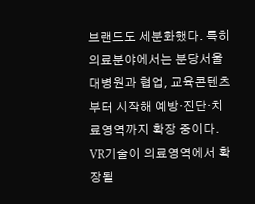브랜드도 세분화했다. 특히 의료분야에서는 분당서울대병원과 협업, 교육콘텐츠부터 시작해 예방·진단·치료영역까지 확장 중이다. VR기술이 의료영역에서 확장될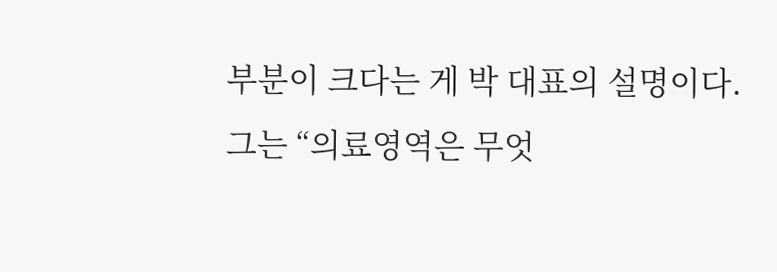부분이 크다는 게 박 대표의 설명이다. 그는 “의료영역은 무엇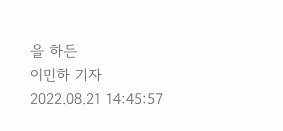을 하든
이민하 기자
2022.08.21 14:45:57